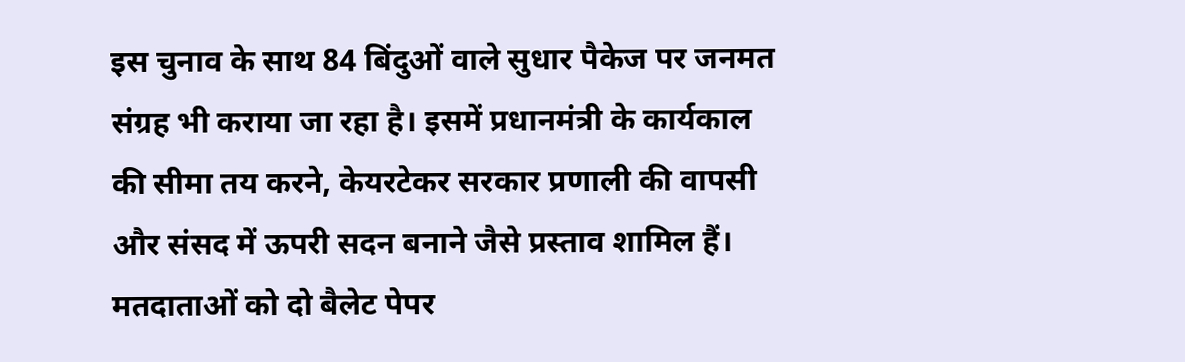इस चुनाव के साथ 84 बिंदुओं वाले सुधार पैकेज पर जनमत संग्रह भी कराया जा रहा है। इसमें प्रधानमंत्री के कार्यकाल की सीमा तय करने, केयरटेकर सरकार प्रणाली की वापसी और संसद में ऊपरी सदन बनाने जैसे प्रस्ताव शामिल हैं। मतदाताओं को दो बैलेट पेपर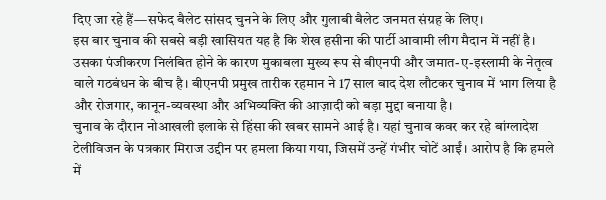दिए जा रहे हैं—सफेद बैलेट सांसद चुनने के लिए और गुलाबी बैलेट जनमत संग्रह के लिए।
इस बार चुनाव की सबसे बड़ी खासियत यह है कि शेख हसीना की पार्टी आवामी लीग मैदान में नहीं है। उसका पंजीकरण निलंबित होने के कारण मुकाबला मुख्य रूप से बीएनपी और जमात-ए-इस्लामी के नेतृत्व वाले गठबंधन के बीच है। बीएनपी प्रमुख तारीक रहमान ने 17 साल बाद देश लौटकर चुनाव में भाग लिया है और रोजगार, कानून-व्यवस्था और अभिव्यक्ति की आज़ादी को बड़ा मुद्दा बनाया है।
चुनाव के दौरान नोआखली इलाके से हिंसा की खबर सामने आई है। यहां चुनाव कवर कर रहे बांग्लादेश टेलीविजन के पत्रकार मिराज उद्दीन पर हमला किया गया, जिसमें उन्हें गंभीर चोटें आईं। आरोप है कि हमले में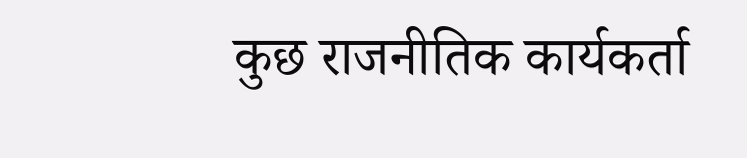कुछ राजनीतिक कार्यकर्ता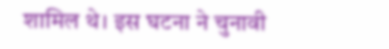शामिल थे। इस घटना ने चुनावी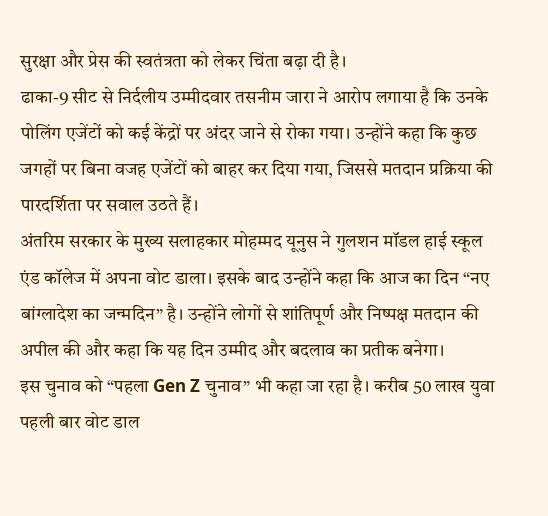सुरक्षा और प्रेस की स्वतंत्रता को लेकर चिंता बढ़ा दी है।
ढाका-9 सीट से निर्दलीय उम्मीदवार तसनीम जारा ने आरोप लगाया है कि उनके पोलिंग एजेंटों को कई केंद्रों पर अंदर जाने से रोका गया। उन्होंने कहा कि कुछ जगहों पर बिना वजह एजेंटों को बाहर कर दिया गया, जिससे मतदान प्रक्रिया की पारदर्शिता पर सवाल उठते हैं।
अंतरिम सरकार के मुख्य सलाहकार मोहम्मद यूनुस ने गुलशन मॉडल हाई स्कूल एंड कॉलेज में अपना वोट डाला। इसके बाद उन्होंने कहा कि आज का दिन “नए बांग्लादेश का जन्मदिन” है। उन्होंने लोगों से शांतिपूर्ण और निष्पक्ष मतदान की अपील की और कहा कि यह दिन उम्मीद और बदलाव का प्रतीक बनेगा।
इस चुनाव को “पहला Gen Z चुनाव” भी कहा जा रहा है। करीब 50 लाख युवा पहली बार वोट डाल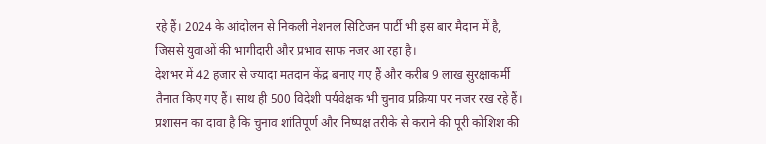रहे हैं। 2024 के आंदोलन से निकली नेशनल सिटिजन पार्टी भी इस बार मैदान में है, जिससे युवाओं की भागीदारी और प्रभाव साफ नजर आ रहा है।
देशभर में 42 हजार से ज्यादा मतदान केंद्र बनाए गए हैं और करीब 9 लाख सुरक्षाकर्मी तैनात किए गए हैं। साथ ही 500 विदेशी पर्यवेक्षक भी चुनाव प्रक्रिया पर नजर रख रहे हैं। प्रशासन का दावा है कि चुनाव शांतिपूर्ण और निष्पक्ष तरीके से कराने की पूरी कोशिश की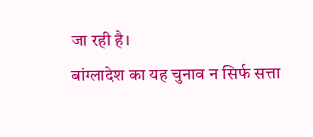जा रही है।
बांग्लादेश का यह चुनाव न सिर्फ सत्ता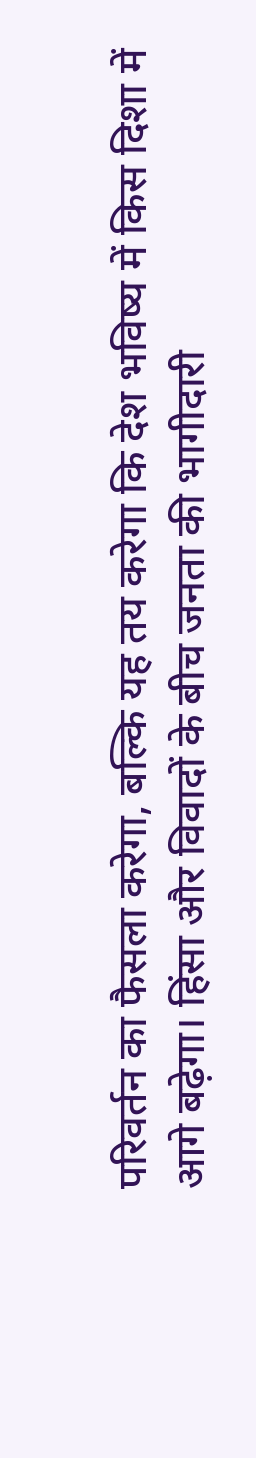परिवर्तन का फैसला करेगा, बल्कि यह तय करेगा कि देश भविष्य में किस दिशा में आगे बढ़ेगा। हिंसा और विवादों के बीच जनता की भागीदारी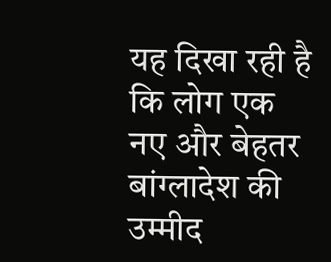यह दिखा रही है कि लोग एक नए और बेहतर बांग्लादेश की उम्मीद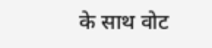के साथ वोट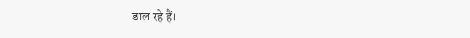डाल रहे हैं।